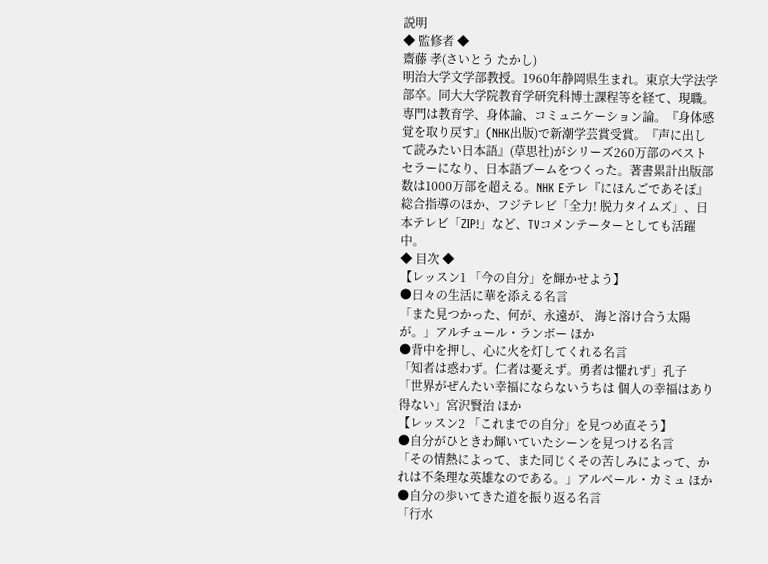説明
◆ 監修者 ◆
齋藤 孝(さいとう たかし)
明治大学文学部教授。1960年静岡県生まれ。東京大学法学部卒。同大大学院教育学研究科博士課程等を経て、現職。専門は教育学、身体論、コミュニケーション論。『身体感覚を取り戻す』(NHK出版)で新潮学芸賞受賞。『声に出して読みたい日本語』(草思社)がシリーズ260万部のベストセラーになり、日本語ブームをつくった。著書累計出版部数は1000万部を超える。NHK Eテレ『にほんごであそぼ』総合指導のほか、フジテレビ「全力! 脱力タイムズ」、日本テレビ「ZIP!」など、TVコメンテーターとしても活躍中。
◆ 目次 ◆
【レッスン1 「今の自分」を輝かせよう】
●日々の生活に華を添える名言
「また見つかった、何が、永遠が、 海と溶け合う太陽が。」アルチュール・ランボー ほか
●背中を押し、心に火を灯してくれる名言
「知者は惑わず。仁者は憂えず。勇者は懼れず」孔子
「世界がぜんたい幸福にならないうちは 個人の幸福はあり得ない」宮沢賢治 ほか
【レッスン2 「これまでの自分」を見つめ直そう】
●自分がひときわ輝いていたシーンを見つける名言
「その情熱によって、また同じくその苦しみによって、かれは不条理な英雄なのである。」アルベール・カミュ ほか
●自分の歩いてきた道を振り返る名言
「行水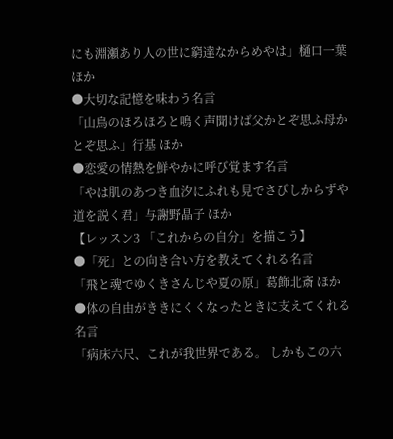にも淵瀬あり人の世に窮達なからめやは」樋口一葉 ほか
●大切な記憶を味わう名言
「山鳥のほろほろと鳴く声聞けば父かとぞ思ふ母かとぞ思ふ」行基 ほか
●恋愛の情熱を鮮やかに呼び覚ます名言
「やは肌のあつき血汐にふれも見でさびしからずや道を説く君」与謝野晶子 ほか
【レッスン3 「これからの自分」を描こう】
●「死」との向き合い方を教えてくれる名言
「飛と魂でゆくきさんじや夏の原」葛飾北斎 ほか
●体の自由がききにくくなったときに支えてくれる名言
「病床六尺、これが我世界である。 しかもこの六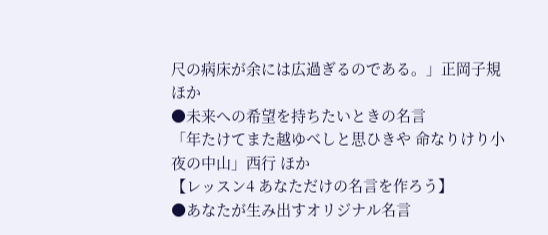尺の病床が余には広過ぎるのである。」正岡子規 ほか
●未来への希望を持ちたいときの名言
「年たけてまた越ゆべしと思ひきや 命なりけり小夜の中山」西行 ほか
【レッスン4 あなただけの名言を作ろう】
●あなたが生み出すオリジナル名言